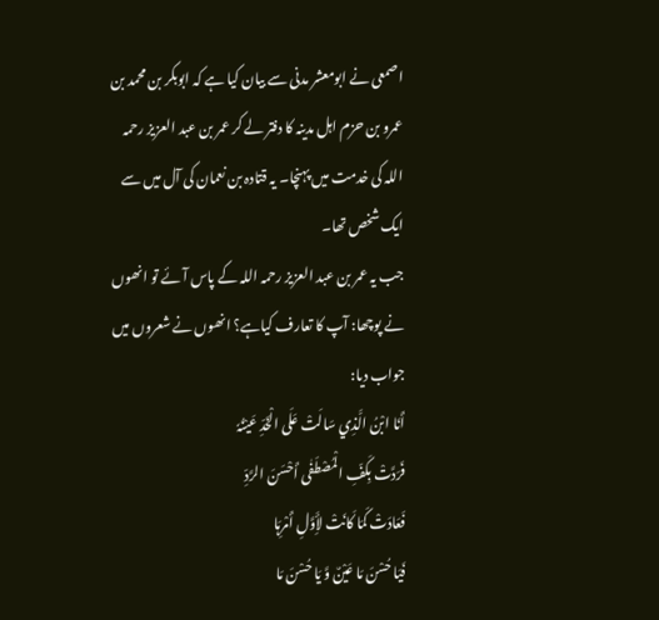اصمعی نے ابومعشر مدنی سے بیان کیا ہے کہ ابوبکر بن محمد بن عمرو بن حزم اہل مدینہ کا دفتر لے کر عمر بن عبد العزیز رحمہ اللہ کی خدمت میں پہنچا۔ یہ قتادہ بن نعمان کی آل میں سے ایک شخص تھا۔
جب یہ عمر بن عبد العزیز رحمہ اللہ کے پاس آئے تو انھوں نے پوچھا: آپ کا تعارف کیاہے؟ انھوں نے شعروں میں جواب دیا:
أَنَا ابْنُ الَّذِي سَالَتْ عَلَی الْخَدِّ عَیْنُہٗ
فَرَدَّتْ بِکَفِّ الْمُصْطَفٰی أَحْسَنَ الرَّدِّ
فَعَادَتْ کَمَا کَانَتْ لأَِوَّلِ أَمْرِہَا
فَیَا حُسْنَ مَا عَیْنٌ وَّ یَا حُسْنَ مَا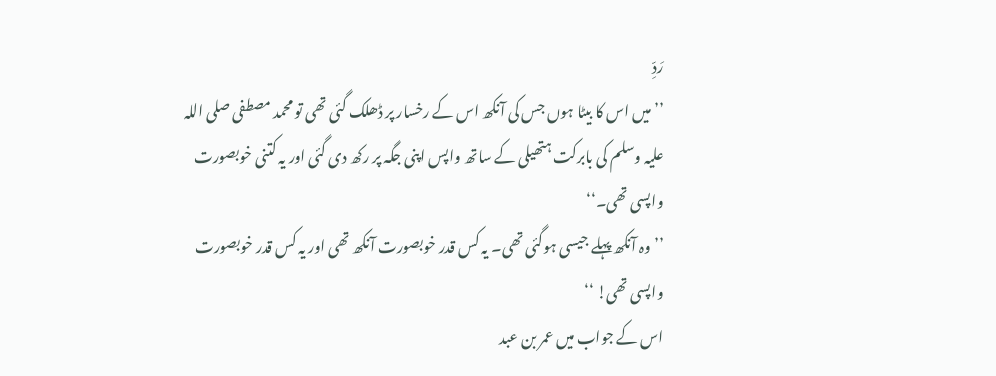رَدِّ
’’میں اس کا بیٹا ہوں جس کی آنکھ اس کے رخسار پر ڈھلک گئی تھی تو محمد مصطفی صلی اللہ علیہ وسلم کی بابرکت ہتھیلی کے ساتھ واپس اپنی جگہ پر رکھ دی گئی اور یہ کتنی خوبصورت واپسی تھی۔‘‘
’’وہ آنکھ پہلے جیسی ہوگئی تھی۔ یہ کس قدر خوبصورت آنکھ تھی اور یہ کس قدر خوبصورت واپسی تھی! ‘‘
اس کے جواب میں عمر بن عبد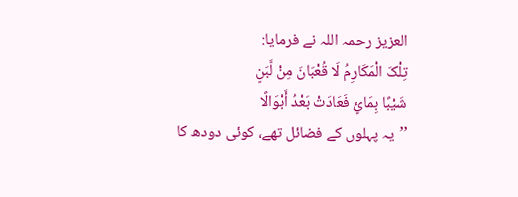العزیز رحمہ اللہ نے فرمایا:
تِلْکَ الْمَکَارِمُ لَا قُعْبَانَ مِنْ لَّبَنٍ
شَیْبًا بِمَائٍ فَعَادَتْ بَعْدُ أَبْوَالًا
’’یہ پہلوں کے فضائل تھے، کوئی دودھ کا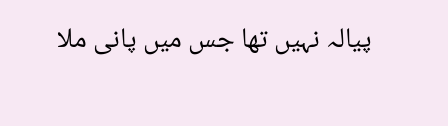پیالہ نہیں تھا جس میں پانی ملا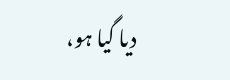دیا گیا ہو،